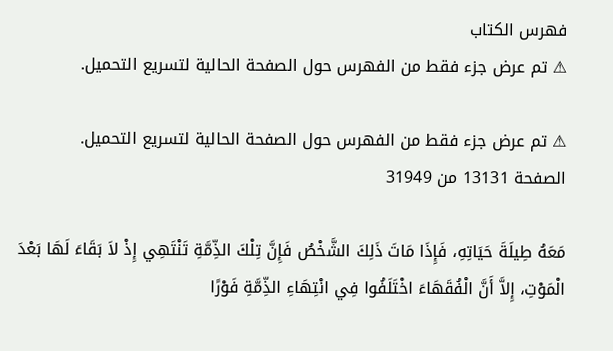فهرس الكتاب
⚠ تم عرض جزء فقط من الفهرس حول الصفحة الحالية لتسريع التحميل.

⚠ تم عرض جزء فقط من الفهرس حول الصفحة الحالية لتسريع التحميل.
الصفحة 13131 من 31949

مَعَهُ طِيلَةَ حَيَاتِهِ، فَإِذَا مَاتَ ذَلِكَ الشَّخْصُ فَإِنَّ تِلْكَ الذِّمَّةِ تَنْتَهِي إِذْ لاَ بَقَاءَ لَهَا بَعْدَ الْمَوْتِ، إِلاَّ أَنَّ الْفُقَهَاءَ اخْتَلَفُوا فِي انْتِهَاءِ الذِّمَّةِ فَوْرًا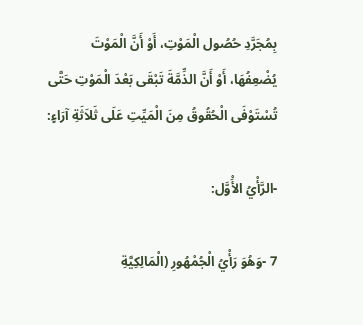بِمُجَرَّدِ حُصُول الْمَوْتِ، أَوْ أَنَّ الْمَوْتَ يُضْعِفُهَا، أَوْ أَنَّ الذِّمَّةَ تَبْقَى بَعْدَ الْمَوْتِ حَتَّى تُسْتَوْفَى الْحُقُوقُ مِنَ الْمَيِّتِ عَلَى ثَلاَثَةِ آرَاءٍ:

-الرَّأْيُ الأَْوَّل:

7 -وَهُوَ رَأْيُ الْجُمْهُورِ (الْمَالِكِيَّةِ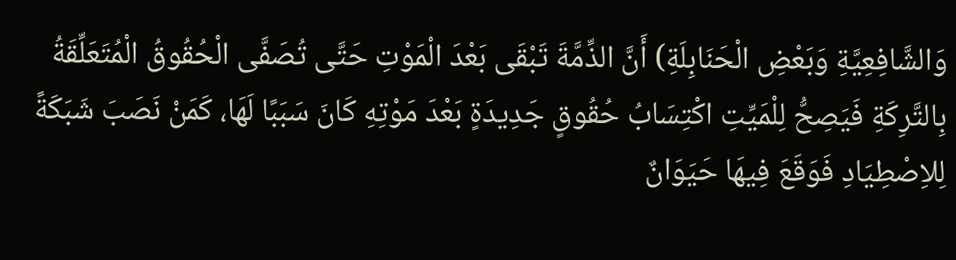وَالشَّافِعِيَّةِ وَبَعْضِ الْحَنَابِلَةِ) أَنَّ الذِّمَّةَ تَبْقَى بَعْدَ الْمَوْتِ حَتَّى تُصَفَّى الْحُقُوقُ الْمُتَعَلِّقَةُ بِالتَّرِكَةِ فَيَصِحُّ لِلْمَيِّتِ اكْتِسَابُ حُقُوقٍ جَدِيدَةٍ بَعْدَ مَوْتِهِ كَانَ سَبَبًا لَهَا، كَمَنْ نَصَبَ شَبَكَةً لِلاِصْطِيَادِ فَوَقَعَ فِيهَا حَيَوَانٌ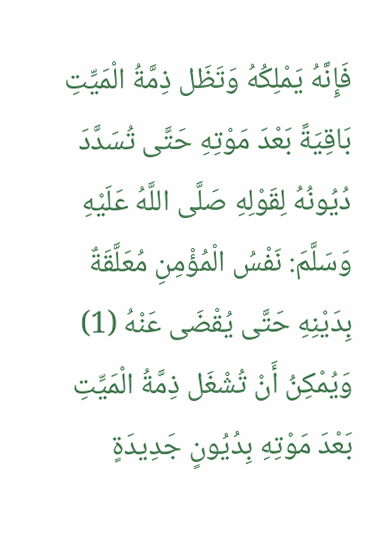فَإِنَّهُ يَمْلِكُهُ وَتَظَل ذِمَّةُ الْمَيِّتِ بَاقِيَةً بَعْدَ مَوْتِهِ حَتَّى تُسَدَّدَ دُيُونُهُ لِقَوْلِهِ صَلَّى اللَّهُ عَلَيْهِ وَسَلَّمَ: نَفْسُ الْمُؤْمِنِ مُعَلَّقَةٌ بِدَيْنِهِ حَتَّى يُقْضَى عَنْهُ (1) وَيُمْكِنُ أَنْ تُشْغَل ذِمَّةُ الْمَيِّتِ بَعْدَ مَوْتِهِ بِدُيُونٍ جَدِيدَةٍ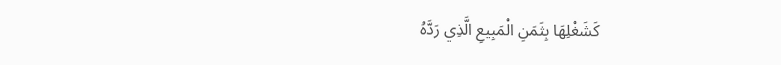كَشَغْلِهَا بِثَمَنِ الْمَبِيعِ الَّذِي رَدَّهُ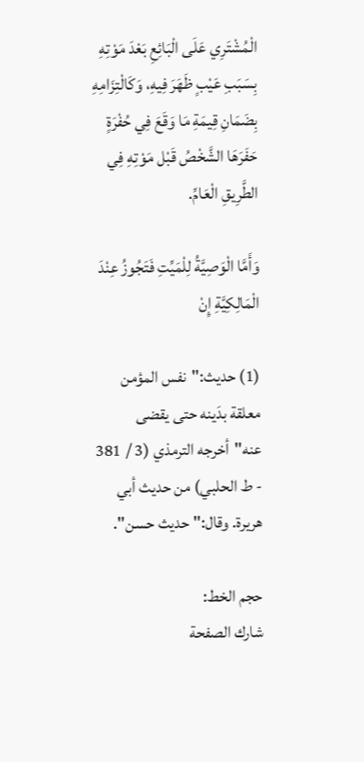الْمُشْتَرِي عَلَى الْبَائِعِ بَعْدَ مَوْتِهِ بِسَبَبِ عَيْبٍ ظَهَرَ فِيهِ، وَكَالْتِزَامِهِ بِضَمَانِ قِيمَةِ مَا وَقَعَ فِي حُفْرَةٍ حَفَرَهَا الشَّخْصُ قَبْل مَوْتِهِ فِي الطَّرِيقِ الْعَامِّ.

وَأَمَّا الْوَصِيَّةُ لِلْمَيِّتِ فَتَجُوزُ عِنْدَ الْمَالِكِيَّةِ إِنْ

(1) حديث:"نفس المؤمن معلقة بدَينه حتى يقضى عنه"أخرجه الترمذي (3 / 381 - ط الحلبي) من حديث أبي هريرة. وقال:"حديث حسن".

حجم الخط:
شارك الصفحة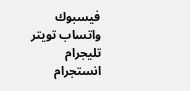فيسبوك واتساب تويتر تليجرام انستجرام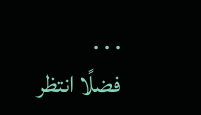. . .
فضلًا انتظر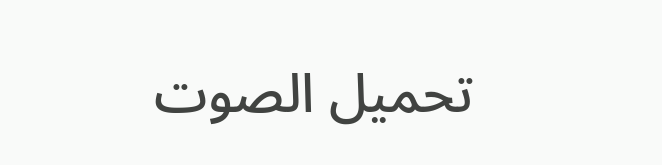تحميل الصوت